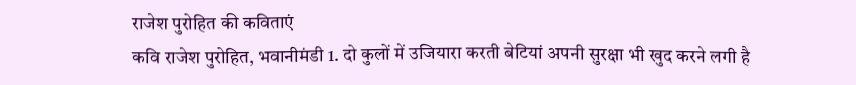राजेश पुरोहित की कविताएं
कवि राजेश पुरोहित, भवानीमंडी 1. दो कुलों में उजियारा करती बेटियां अपनी सुरक्षा भी खुद करने लगी है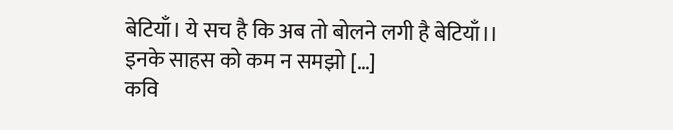बेटियाँ। ये सच है कि अब तो बोलने लगी है बेटियाँ।। इनके साहस को कम न समझो […]
कवि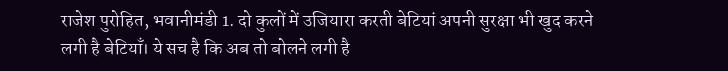राजेश पुरोहित, भवानीमंडी 1. दो कुलों में उजियारा करती बेटियां अपनी सुरक्षा भी खुद करने लगी है बेटियाँ। ये सच है कि अब तो बोलने लगी है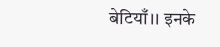बेटियाँ।। इनके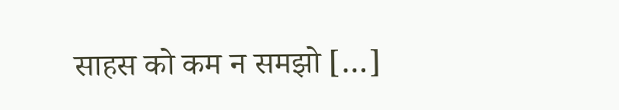साहस को कम न समझो […]